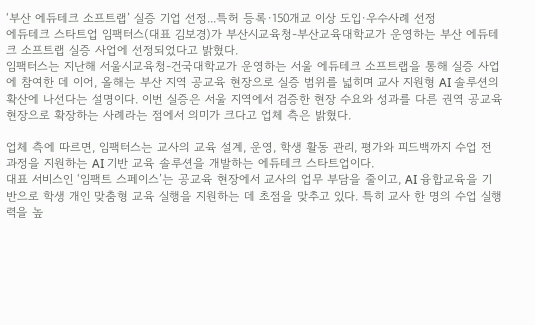‘부산 에듀테크 소프트랩’ 실증 기업 선정...특허 등록·150개교 이상 도입·우수사례 선정
에듀테크 스타트업 임팩터스(대표 김보경)가 부산시교육청-부산교육대학교가 운영하는 부산 에듀테크 소프트랩 실증 사업에 선정되었다고 밝혔다.
임팩터스는 지난해 서울시교육청-건국대학교가 운영하는 서울 에듀테크 소프트랩을 통해 실증 사업에 참여한 데 이어, 올해는 부산 지역 공교육 현장으로 실증 범위를 넓히며 교사 지원형 AI 솔루션의 확산에 나선다는 설명이다. 이번 실증은 서울 지역에서 검증한 현장 수요와 성과를 다른 권역 공교육 현장으로 확장하는 사례라는 점에서 의미가 크다고 업체 측은 밝혔다.

업체 측에 따르면, 임팩터스는 교사의 교육 설계, 운영, 학생 활동 관리, 평가와 피드백까지 수업 전 과정을 지원하는 AI 기반 교육 솔루션을 개발하는 에듀테크 스타트업이다.
대표 서비스인 ‘임팩트 스페이스’는 공교육 현장에서 교사의 업무 부담을 줄이고, AI 융합교육을 기반으로 학생 개인 맞춤형 교육 실행을 지원하는 데 초점을 맞추고 있다. 특히 교사 한 명의 수업 실행력을 높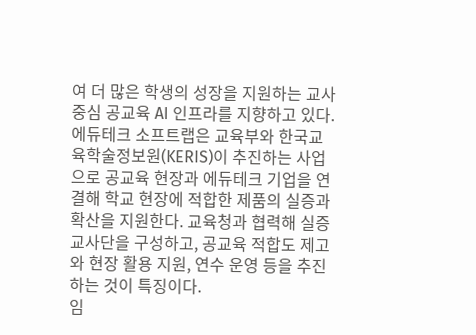여 더 많은 학생의 성장을 지원하는 교사 중심 공교육 AI 인프라를 지향하고 있다.
에듀테크 소프트랩은 교육부와 한국교육학술정보원(KERIS)이 추진하는 사업으로 공교육 현장과 에듀테크 기업을 연결해 학교 현장에 적합한 제품의 실증과 확산을 지원한다. 교육청과 협력해 실증 교사단을 구성하고, 공교육 적합도 제고와 현장 활용 지원, 연수 운영 등을 추진하는 것이 특징이다.
임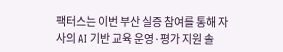팩터스는 이번 부산 실증 참여를 통해 자사의 AI 기반 교육 운영·평가 지원 솔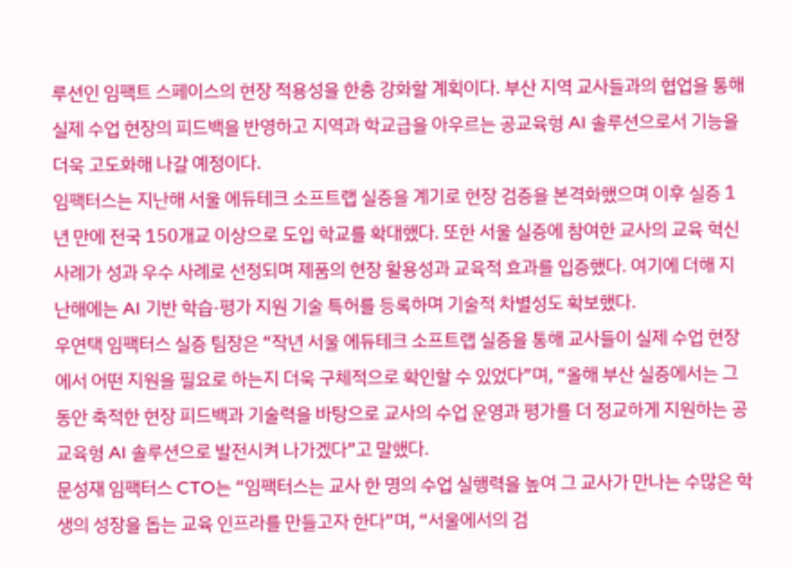루션인 임팩트 스페이스의 현장 적용성을 한층 강화할 계획이다. 부산 지역 교사들과의 협업을 통해 실제 수업 현장의 피드백을 반영하고 지역과 학교급을 아우르는 공교육형 AI 솔루션으로서 기능을 더욱 고도화해 나갈 예정이다.
임팩터스는 지난해 서울 에듀테크 소프트랩 실증을 계기로 현장 검증을 본격화했으며 이후 실증 1년 만에 전국 150개교 이상으로 도입 학교를 확대했다. 또한 서울 실증에 참여한 교사의 교육 혁신 사례가 성과 우수 사례로 선정되며 제품의 현장 활용성과 교육적 효과를 입증했다. 여기에 더해 지난해에는 AI 기반 학습·평가 지원 기술 특허를 등록하며 기술적 차별성도 확보했다.
우연택 임팩터스 실증 팀장은 “작년 서울 에듀테크 소프트랩 실증을 통해 교사들이 실제 수업 현장에서 어떤 지원을 필요로 하는지 더욱 구체적으로 확인할 수 있었다”며, “올해 부산 실증에서는 그동안 축적한 현장 피드백과 기술력을 바탕으로 교사의 수업 운영과 평가를 더 정교하게 지원하는 공교육형 AI 솔루션으로 발전시켜 나가겠다”고 말했다.
문성재 임팩터스 CTO는 “임팩터스는 교사 한 명의 수업 실행력을 높여 그 교사가 만나는 수많은 학생의 성장을 돕는 교육 인프라를 만들고자 한다”며, “서울에서의 검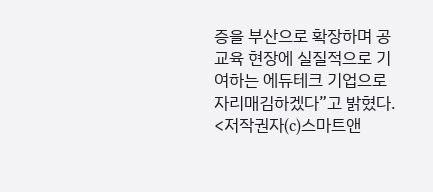증을 부산으로 확장하며 공교육 현장에 실질적으로 기여하는 에듀테크 기업으로 자리매김하겠다”고 밝혔다.
<저작권자(c)스마트앤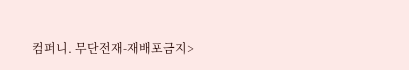컴퍼니. 무단전재-재배포금지>